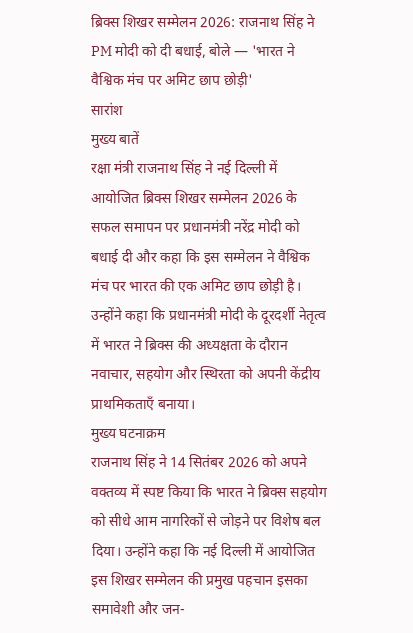ब्रिक्स शिखर सम्मेलन 2026: राजनाथ सिंह ने PM मोदी को दी बधाई, बोले — 'भारत ने वैश्विक मंच पर अमिट छाप छोड़ी'
सारांश
मुख्य बातें
रक्षा मंत्री राजनाथ सिंह ने नई दिल्ली में आयोजित ब्रिक्स शिखर सम्मेलन 2026 के सफल समापन पर प्रधानमंत्री नरेंद्र मोदी को बधाई दी और कहा कि इस सम्मेलन ने वैश्विक मंच पर भारत की एक अमिट छाप छोड़ी है। उन्होंने कहा कि प्रधानमंत्री मोदी के दूरदर्शी नेतृत्व में भारत ने ब्रिक्स की अध्यक्षता के दौरान नवाचार, सहयोग और स्थिरता को अपनी केंद्रीय प्राथमिकताएँ बनाया।
मुख्य घटनाक्रम
राजनाथ सिंह ने 14 सितंबर 2026 को अपने वक्तव्य में स्पष्ट किया कि भारत ने ब्रिक्स सहयोग को सीधे आम नागरिकों से जोड़ने पर विशेष बल दिया। उन्होंने कहा कि नई दिल्ली में आयोजित इस शिखर सम्मेलन की प्रमुख पहचान इसका समावेशी और जन-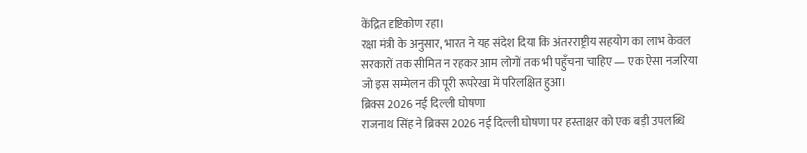केंद्रित दृष्टिकोण रहा।
रक्षा मंत्री के अनुसार, भारत ने यह संदेश दिया कि अंतरराष्ट्रीय सहयोग का लाभ केवल सरकारों तक सीमित न रहकर आम लोगों तक भी पहुँचना चाहिए — एक ऐसा नजरिया जो इस सम्मेलन की पूरी रूपरेखा में परिलक्षित हुआ।
ब्रिक्स 2026 नई दिल्ली घोषणा
राजनाथ सिंह ने ब्रिक्स 2026 नई दिल्ली घोषणा पर हस्ताक्षर को एक बड़ी उपलब्धि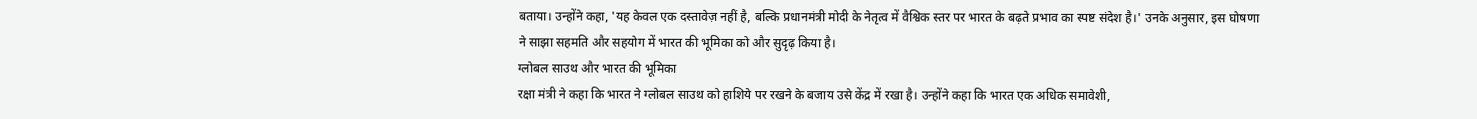बताया। उन्होंने कहा, 'यह केवल एक दस्तावेज़ नहीं है, बल्कि प्रधानमंत्री मोदी के नेतृत्व में वैश्विक स्तर पर भारत के बढ़ते प्रभाव का स्पष्ट संदेश है।' उनके अनुसार, इस घोषणा ने साझा सहमति और सहयोग में भारत की भूमिका को और सुदृढ़ किया है।
ग्लोबल साउथ और भारत की भूमिका
रक्षा मंत्री ने कहा कि भारत ने ग्लोबल साउथ को हाशिये पर रखने के बजाय उसे केंद्र में रखा है। उन्होंने कहा कि भारत एक अधिक समावेशी,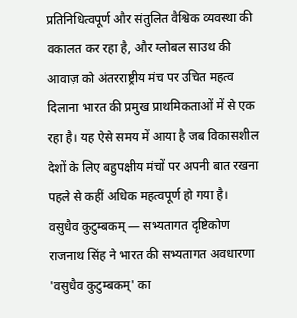प्रतिनिधित्वपूर्ण और संतुलित वैश्विक व्यवस्था की वकालत कर रहा है, और ग्लोबल साउथ की आवाज़ को अंतरराष्ट्रीय मंच पर उचित महत्व दिलाना भारत की प्रमुख प्राथमिकताओं में से एक रहा है। यह ऐसे समय में आया है जब विकासशील देशों के लिए बहुपक्षीय मंचों पर अपनी बात रखना पहले से कहीं अधिक महत्वपूर्ण हो गया है।
वसुधैव कुटुम्बकम् — सभ्यतागत दृष्टिकोण
राजनाथ सिंह ने भारत की सभ्यतागत अवधारणा 'वसुधैव कुटुम्बकम्' का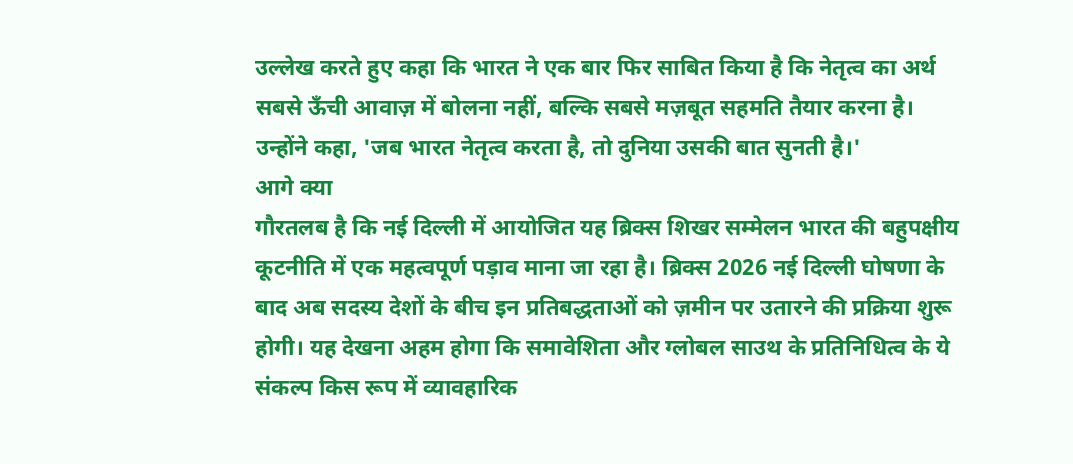उल्लेख करते हुए कहा कि भारत ने एक बार फिर साबित किया है कि नेतृत्व का अर्थ सबसे ऊँची आवाज़ में बोलना नहीं, बल्कि सबसे मज़बूत सहमति तैयार करना है। उन्होंने कहा, 'जब भारत नेतृत्व करता है, तो दुनिया उसकी बात सुनती है।'
आगे क्या
गौरतलब है कि नई दिल्ली में आयोजित यह ब्रिक्स शिखर सम्मेलन भारत की बहुपक्षीय कूटनीति में एक महत्वपूर्ण पड़ाव माना जा रहा है। ब्रिक्स 2026 नई दिल्ली घोषणा के बाद अब सदस्य देशों के बीच इन प्रतिबद्धताओं को ज़मीन पर उतारने की प्रक्रिया शुरू होगी। यह देखना अहम होगा कि समावेशिता और ग्लोबल साउथ के प्रतिनिधित्व के ये संकल्प किस रूप में व्यावहारिक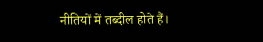नीतियों में तब्दील होते हैं।